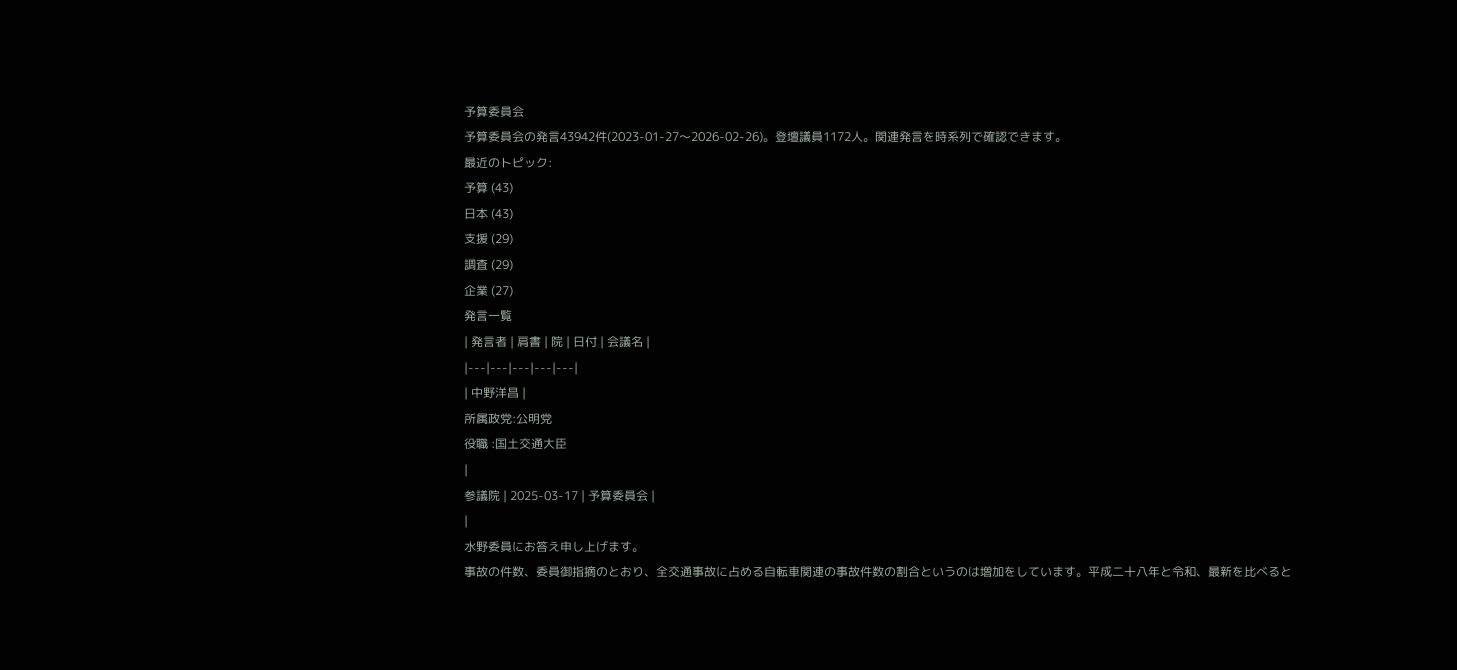予算委員会
予算委員会の発言43942件(2023-01-27〜2026-02-26)。登壇議員1172人。関連発言を時系列で確認できます。
最近のトピック:
予算 (43)
日本 (43)
支援 (29)
調査 (29)
企業 (27)
発言一覧
| 発言者 | 肩書 | 院 | 日付 | 会議名 |
|---|---|---|---|---|
| 中野洋昌 |
所属政党:公明党
役職 :国土交通大臣
|
参議院 | 2025-03-17 | 予算委員会 |
|
水野委員にお答え申し上げます。
事故の件数、委員御指摘のとおり、全交通事故に占める自転車関連の事故件数の割合というのは増加をしています。平成二十八年と令和、最新を比べると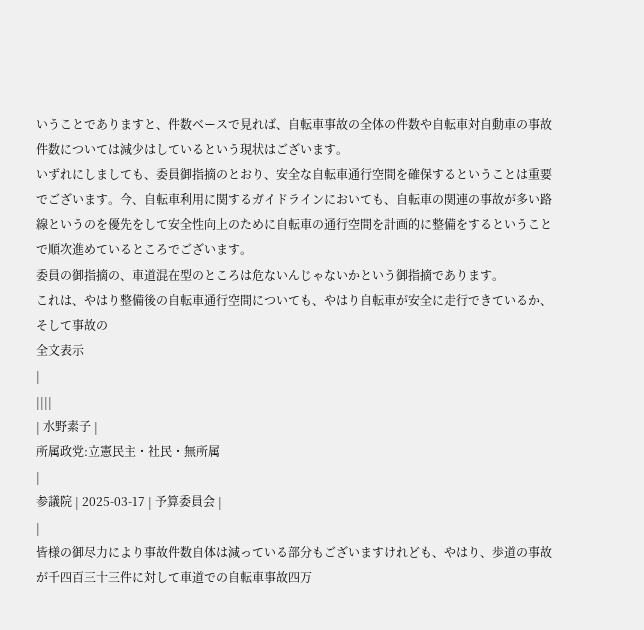いうことでありますと、件数ベースで見れば、自転車事故の全体の件数や自転車対自動車の事故件数については減少はしているという現状はございます。
いずれにしましても、委員御指摘のとおり、安全な自転車通行空間を確保するということは重要でございます。今、自転車利用に関するガイドラインにおいても、自転車の関連の事故が多い路線というのを優先をして安全性向上のために自転車の通行空間を計画的に整備をするということで順次進めているところでございます。
委員の御指摘の、車道混在型のところは危ないんじゃないかという御指摘であります。
これは、やはり整備後の自転車通行空間についても、やはり自転車が安全に走行できているか、そして事故の
全文表示
|
||||
| 水野素子 |
所属政党:立憲民主・社民・無所属
|
参議院 | 2025-03-17 | 予算委員会 |
|
皆様の御尽力により事故件数自体は減っている部分もございますけれども、やはり、歩道の事故が千四百三十三件に対して車道での自転車事故四万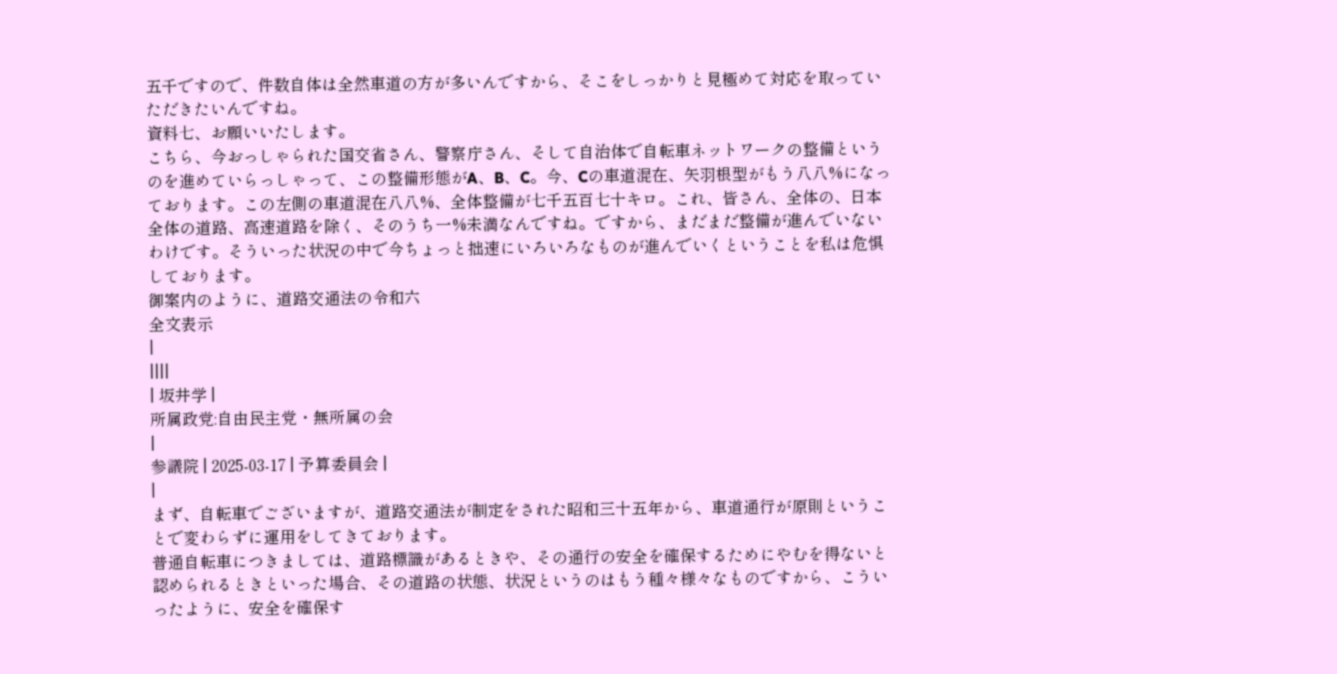五千ですので、件数自体は全然車道の方が多いんですから、そこをしっかりと見極めて対応を取っていただきたいんですね。
資料七、お願いいたします。
こちら、今おっしゃられた国交省さん、警察庁さん、そして自治体で自転車ネットワークの整備というのを進めていらっしゃって、この整備形態がA、B、C。今、Cの車道混在、矢羽根型がもう八八%になっております。この左側の車道混在八八%、全体整備が七千五百七十キロ。これ、皆さん、全体の、日本全体の道路、高速道路を除く、そのうち一%未満なんですね。ですから、まだまだ整備が進んでいないわけです。そういった状況の中で今ちょっと拙速にいろいろなものが進んでいくということを私は危惧しております。
御案内のように、道路交通法の令和六
全文表示
|
||||
| 坂井学 |
所属政党:自由民主党・無所属の会
|
参議院 | 2025-03-17 | 予算委員会 |
|
まず、自転車でございますが、道路交通法が制定をされた昭和三十五年から、車道通行が原則ということで変わらずに運用をしてきております。
普通自転車につきましては、道路標識があるときや、その通行の安全を確保するためにやむを得ないと認められるときといった場合、その道路の状態、状況というのはもう種々様々なものですから、こういったように、安全を確保す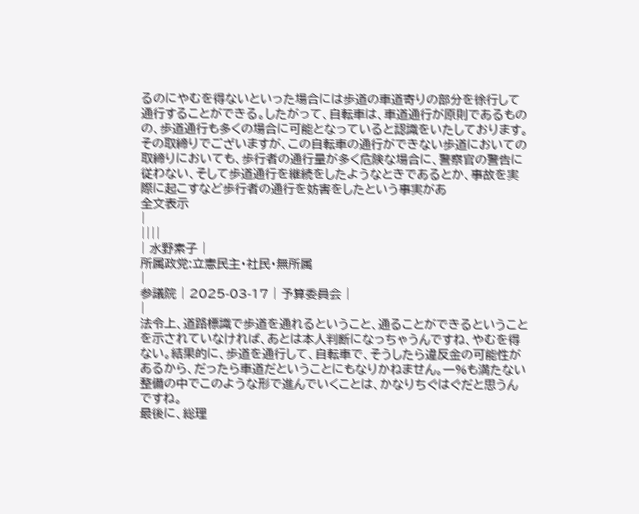るのにやむを得ないといった場合には歩道の車道寄りの部分を徐行して通行することができる。したがって、自転車は、車道通行が原則であるものの、歩道通行も多くの場合に可能となっていると認識をいたしております。
その取締りでございますが、この自転車の通行ができない歩道においての取締りにおいても、歩行者の通行量が多く危険な場合に、警察官の警告に従わない、そして歩道通行を継続をしたようなときであるとか、事故を実際に起こすなど歩行者の通行を妨害をしたという事実があ
全文表示
|
||||
| 水野素子 |
所属政党:立憲民主・社民・無所属
|
参議院 | 2025-03-17 | 予算委員会 |
|
法令上、道路標識で歩道を通れるということ、通ることができるということを示されていなければ、あとは本人判断になっちゃうんですね、やむを得ない。結果的に、歩道を通行して、自転車で、そうしたら違反金の可能性があるから、だったら車道だということにもなりかねません。一%も満たない整備の中でこのような形で進んでいくことは、かなりちぐはぐだと思うんですね。
最後に、総理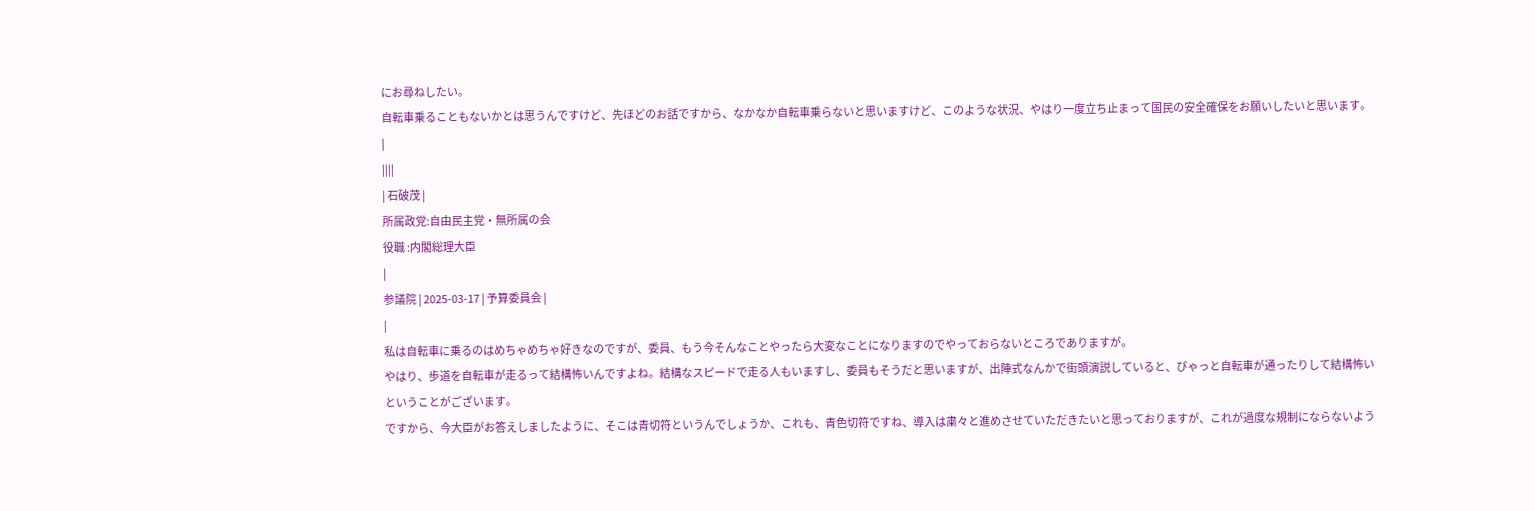にお尋ねしたい。
自転車乗ることもないかとは思うんですけど、先ほどのお話ですから、なかなか自転車乗らないと思いますけど、このような状況、やはり一度立ち止まって国民の安全確保をお願いしたいと思います。
|
||||
| 石破茂 |
所属政党:自由民主党・無所属の会
役職 :内閣総理大臣
|
参議院 | 2025-03-17 | 予算委員会 |
|
私は自転車に乗るのはめちゃめちゃ好きなのですが、委員、もう今そんなことやったら大変なことになりますのでやっておらないところでありますが。
やはり、歩道を自転車が走るって結構怖いんですよね。結構なスピードで走る人もいますし、委員もそうだと思いますが、出陣式なんかで街頭演説していると、びゃっと自転車が通ったりして結構怖いということがございます。
ですから、今大臣がお答えしましたように、そこは青切符というんでしょうか、これも、青色切符ですね、導入は粛々と進めさせていただきたいと思っておりますが、これが過度な規制にならないよう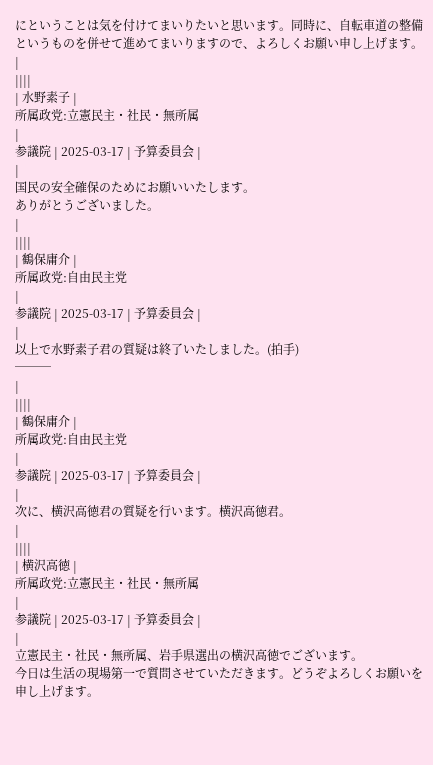にということは気を付けてまいりたいと思います。同時に、自転車道の整備というものを併せて進めてまいりますので、よろしくお願い申し上げます。
|
||||
| 水野素子 |
所属政党:立憲民主・社民・無所属
|
参議院 | 2025-03-17 | 予算委員会 |
|
国民の安全確保のためにお願いいたします。
ありがとうございました。
|
||||
| 鶴保庸介 |
所属政党:自由民主党
|
参議院 | 2025-03-17 | 予算委員会 |
|
以上で水野素子君の質疑は終了いたしました。(拍手)
───
|
||||
| 鶴保庸介 |
所属政党:自由民主党
|
参議院 | 2025-03-17 | 予算委員会 |
|
次に、横沢高徳君の質疑を行います。横沢高徳君。
|
||||
| 横沢高徳 |
所属政党:立憲民主・社民・無所属
|
参議院 | 2025-03-17 | 予算委員会 |
|
立憲民主・社民・無所属、岩手県選出の横沢高徳でございます。
今日は生活の現場第一で質問させていただきます。どうぞよろしくお願いを申し上げます。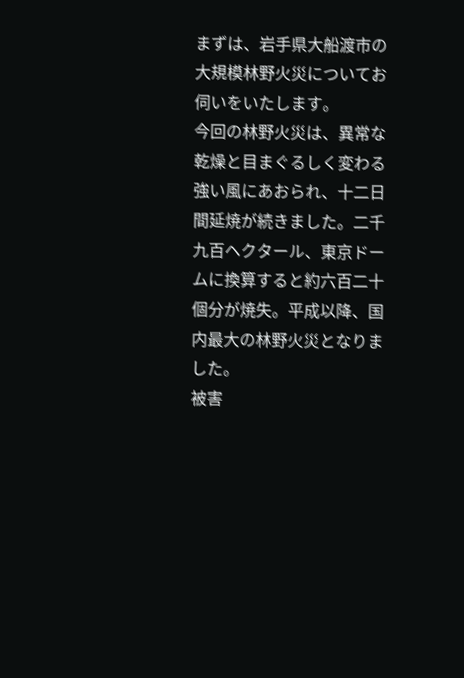まずは、岩手県大船渡市の大規模林野火災についてお伺いをいたします。
今回の林野火災は、異常な乾燥と目まぐるしく変わる強い風にあおられ、十二日間延焼が続きました。二千九百ヘクタール、東京ドームに換算すると約六百二十個分が焼失。平成以降、国内最大の林野火災となりました。
被害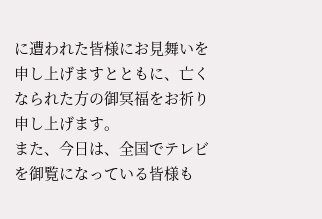に遭われた皆様にお見舞いを申し上げますとともに、亡くなられた方の御冥福をお祈り申し上げます。
また、今日は、全国でテレビを御覧になっている皆様も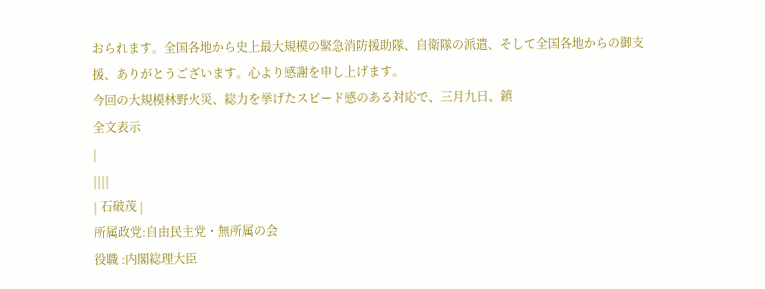おられます。全国各地から史上最大規模の緊急消防援助隊、自衛隊の派遣、そして全国各地からの御支援、ありがとうございます。心より感謝を申し上げます。
今回の大規模林野火災、総力を挙げたスピード感のある対応で、三月九日、鎮
全文表示
|
||||
| 石破茂 |
所属政党:自由民主党・無所属の会
役職 :内閣総理大臣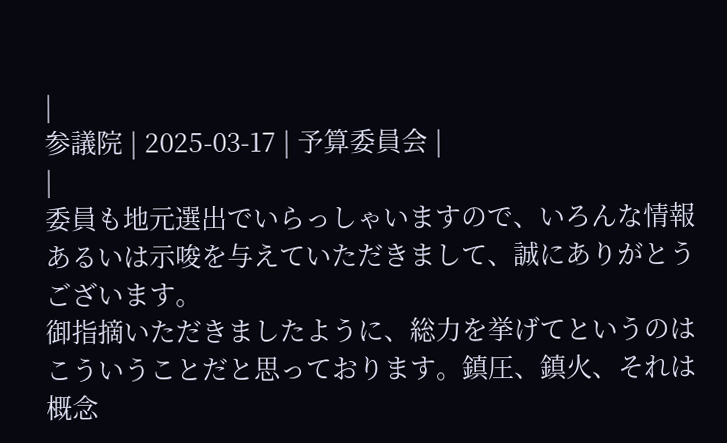|
参議院 | 2025-03-17 | 予算委員会 |
|
委員も地元選出でいらっしゃいますので、いろんな情報あるいは示唆を与えていただきまして、誠にありがとうございます。
御指摘いただきましたように、総力を挙げてというのはこういうことだと思っております。鎮圧、鎮火、それは概念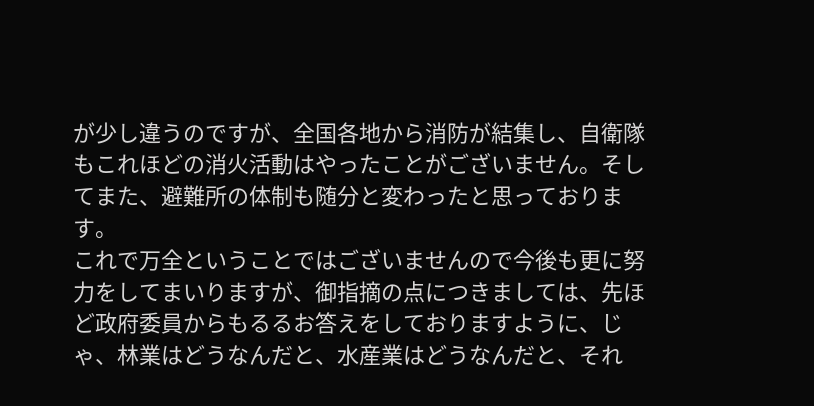が少し違うのですが、全国各地から消防が結集し、自衛隊もこれほどの消火活動はやったことがございません。そしてまた、避難所の体制も随分と変わったと思っております。
これで万全ということではございませんので今後も更に努力をしてまいりますが、御指摘の点につきましては、先ほど政府委員からもるるお答えをしておりますように、じゃ、林業はどうなんだと、水産業はどうなんだと、それ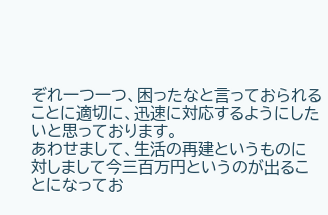ぞれ一つ一つ、困ったなと言っておられることに適切に、迅速に対応するようにしたいと思っております。
あわせまして、生活の再建というものに対しまして今三百万円というのが出ることになってお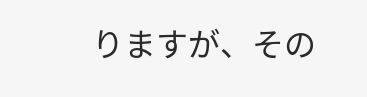りますが、その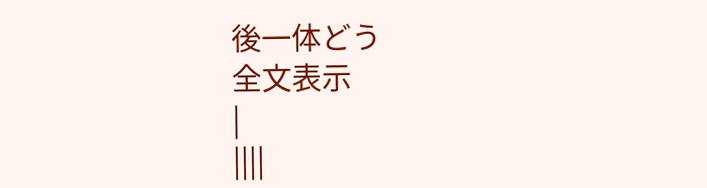後一体どう
全文表示
|
||||